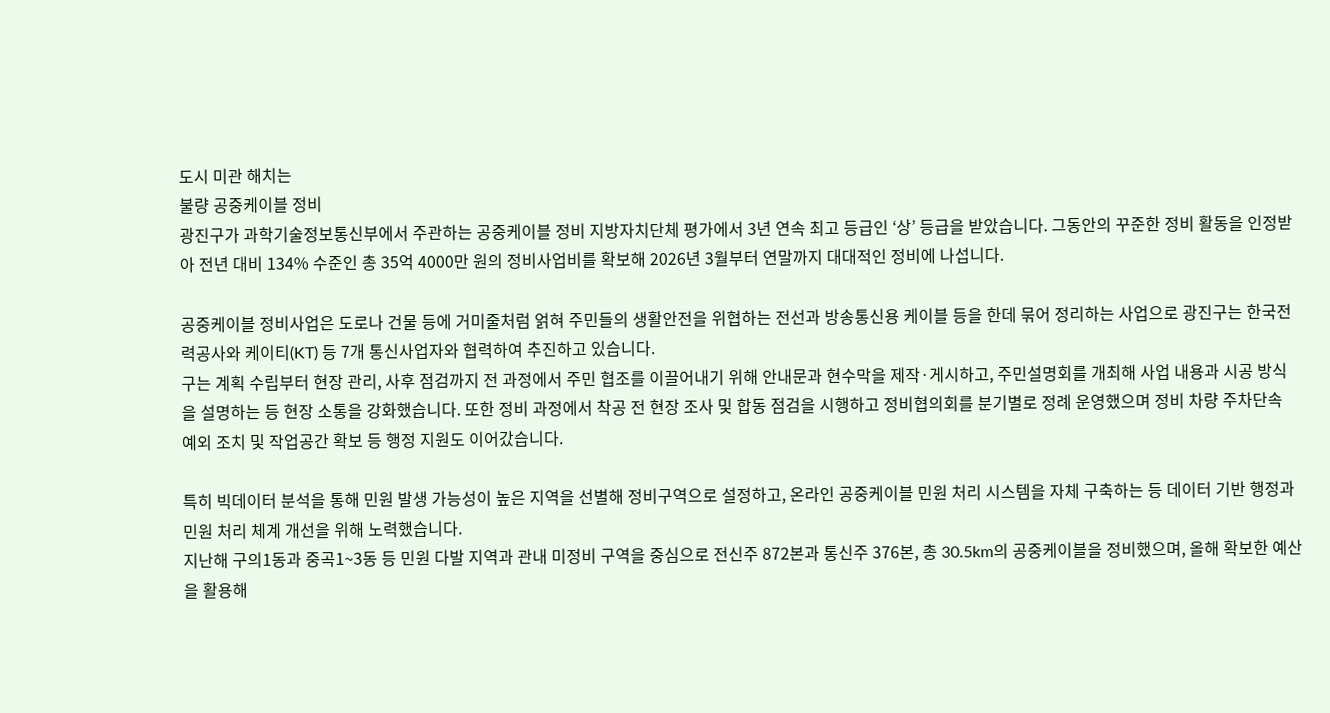도시 미관 해치는
불량 공중케이블 정비
광진구가 과학기술정보통신부에서 주관하는 공중케이블 정비 지방자치단체 평가에서 3년 연속 최고 등급인 ‘상’ 등급을 받았습니다. 그동안의 꾸준한 정비 활동을 인정받아 전년 대비 134% 수준인 총 35억 4000만 원의 정비사업비를 확보해 2026년 3월부터 연말까지 대대적인 정비에 나섭니다.

공중케이블 정비사업은 도로나 건물 등에 거미줄처럼 얽혀 주민들의 생활안전을 위협하는 전선과 방송통신용 케이블 등을 한데 묶어 정리하는 사업으로 광진구는 한국전력공사와 케이티(KT) 등 7개 통신사업자와 협력하여 추진하고 있습니다.
구는 계획 수립부터 현장 관리, 사후 점검까지 전 과정에서 주민 협조를 이끌어내기 위해 안내문과 현수막을 제작·게시하고, 주민설명회를 개최해 사업 내용과 시공 방식을 설명하는 등 현장 소통을 강화했습니다. 또한 정비 과정에서 착공 전 현장 조사 및 합동 점검을 시행하고 정비협의회를 분기별로 정례 운영했으며 정비 차량 주차단속 예외 조치 및 작업공간 확보 등 행정 지원도 이어갔습니다.

특히 빅데이터 분석을 통해 민원 발생 가능성이 높은 지역을 선별해 정비구역으로 설정하고, 온라인 공중케이블 민원 처리 시스템을 자체 구축하는 등 데이터 기반 행정과 민원 처리 체계 개선을 위해 노력했습니다.
지난해 구의1동과 중곡1~3동 등 민원 다발 지역과 관내 미정비 구역을 중심으로 전신주 872본과 통신주 376본, 총 30.5km의 공중케이블을 정비했으며, 올해 확보한 예산을 활용해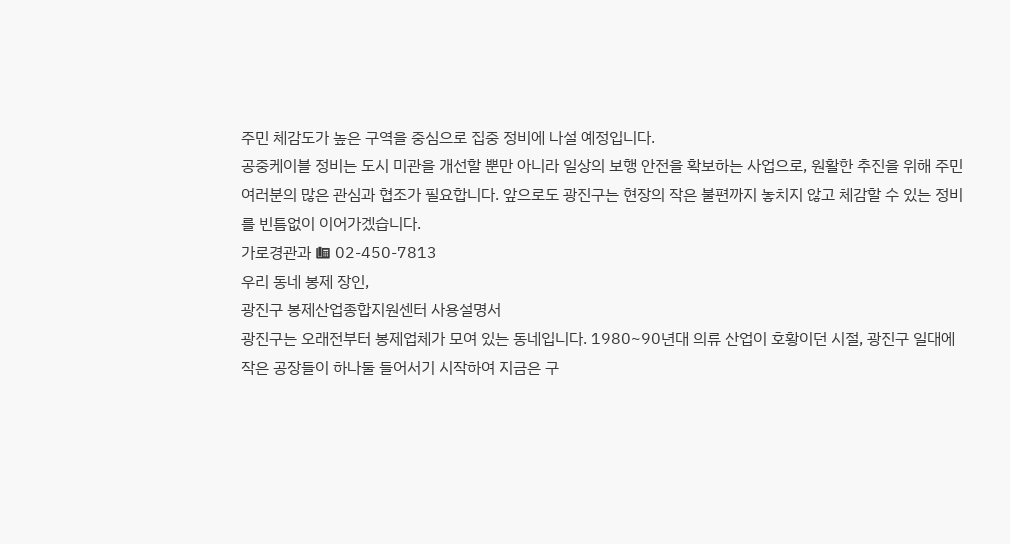주민 체감도가 높은 구역을 중심으로 집중 정비에 나설 예정입니다.
공중케이블 정비는 도시 미관을 개선할 뿐만 아니라 일상의 보행 안전을 확보하는 사업으로, 원활한 추진을 위해 주민 여러분의 많은 관심과 협조가 필요합니다. 앞으로도 광진구는 현장의 작은 불편까지 놓치지 않고 체감할 수 있는 정비를 빈틈없이 이어가겠습니다.
가로경관과 ☎ 02-450-7813
우리 동네 봉제 장인,
광진구 봉제산업종합지원센터 사용설명서
광진구는 오래전부터 봉제업체가 모여 있는 동네입니다. 1980~90년대 의류 산업이 호황이던 시절, 광진구 일대에 작은 공장들이 하나둘 들어서기 시작하여 지금은 구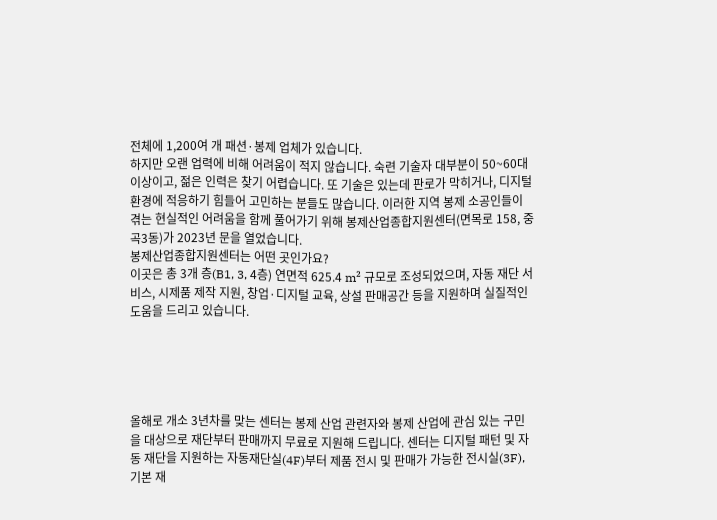전체에 1,200여 개 패션·봉제 업체가 있습니다.
하지만 오랜 업력에 비해 어려움이 적지 않습니다. 숙련 기술자 대부분이 50~60대 이상이고, 젊은 인력은 찾기 어렵습니다. 또 기술은 있는데 판로가 막히거나, 디지털 환경에 적응하기 힘들어 고민하는 분들도 많습니다. 이러한 지역 봉제 소공인들이 겪는 현실적인 어려움을 함께 풀어가기 위해 봉제산업종합지원센터(면목로 158, 중곡3동)가 2023년 문을 열었습니다.
봉제산업종합지원센터는 어떤 곳인가요?
이곳은 총 3개 층(B1, 3, 4층) 연면적 625.4 m² 규모로 조성되었으며, 자동 재단 서비스, 시제품 제작 지원, 창업·디지털 교육, 상설 판매공간 등을 지원하며 실질적인 도움을 드리고 있습니다.





올해로 개소 3년차를 맞는 센터는 봉제 산업 관련자와 봉제 산업에 관심 있는 구민을 대상으로 재단부터 판매까지 무료로 지원해 드립니다. 센터는 디지털 패턴 및 자동 재단을 지원하는 자동재단실(4F)부터 제품 전시 및 판매가 가능한 전시실(3F), 기본 재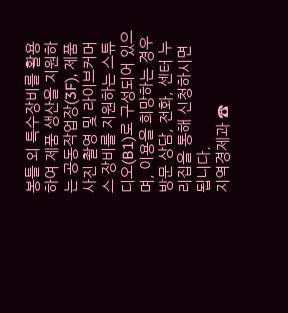봉틀 외 특수장비를 활용하여 제품 생산을 지원하는 공동작업장(3F), 제품 사진 촬영 및 라이브커머스 장비를 지원하는 스튜디오(B1)로 구성되어 있으며, 이용을 희망하는 경우 방문 상담, 전화, 센터 누리집을 통해 신청하시면 됩니다.
지역경제과 ☎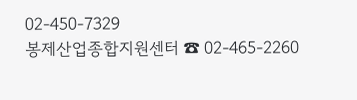02-450-7329
봉제산업종합지원센터 ☎ 02-465-2260